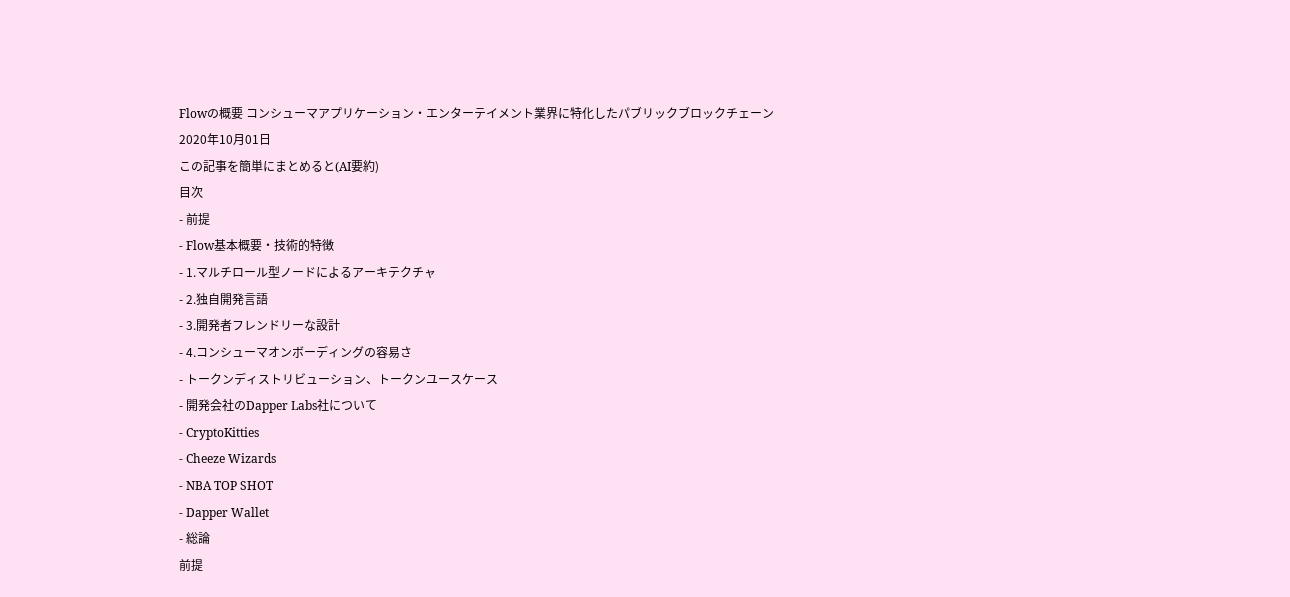Flowの概要 コンシューマアプリケーション・エンターテイメント業界に特化したパブリックブロックチェーン
2020年10月01日
この記事を簡単にまとめると(AI要約)
目次
- 前提
- Flow基本概要・技術的特徴
- 1.マルチロール型ノードによるアーキテクチャ
- 2.独自開発言語
- 3.開発者フレンドリーな設計
- 4.コンシューマオンボーディングの容易さ
- トークンディストリビューション、トークンユースケース
- 開発会社のDapper Labs社について
- CryptoKitties
- Cheeze Wizards
- NBA TOP SHOT
- Dapper Wallet
- 総論
前提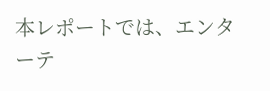本レポートでは、エンターテ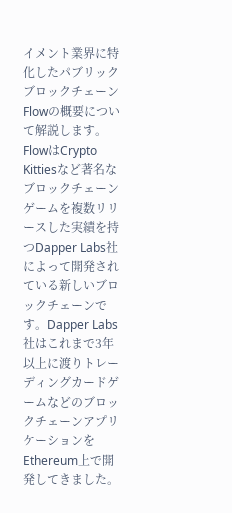イメント業界に特化したパブリックブロックチェーン Flowの概要について解説します。
FlowはCrypto Kittiesなど著名なブロックチェーンゲームを複数リリースした実績を持つDapper Labs社によって開発されている新しいブロックチェーンです。Dapper Labs社はこれまで3年以上に渡りトレーディングカードゲームなどのブロックチェーンアプリケーションをEthereum上で開発してきました。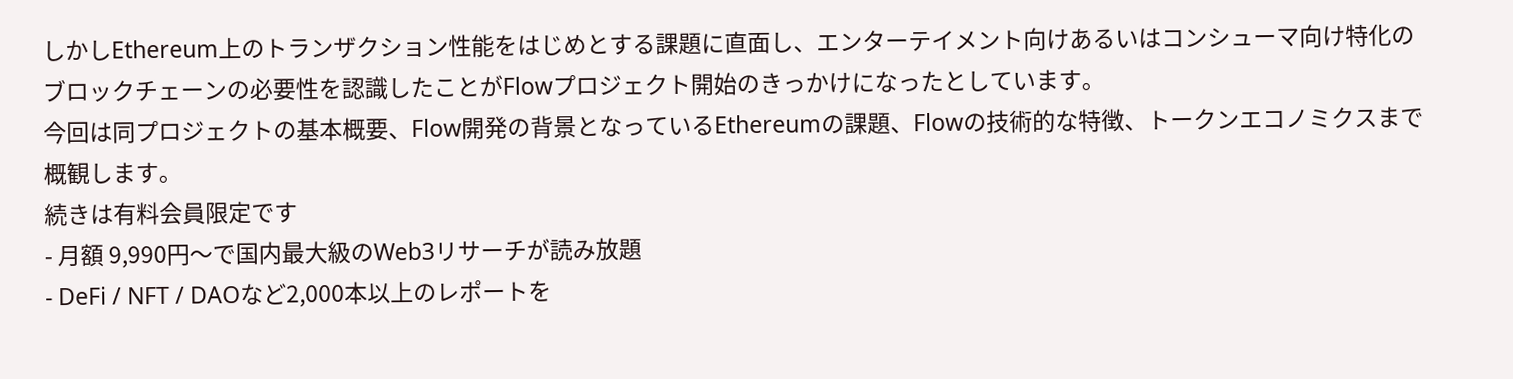しかしEthereum上のトランザクション性能をはじめとする課題に直面し、エンターテイメント向けあるいはコンシューマ向け特化のブロックチェーンの必要性を認識したことがFlowプロジェクト開始のきっかけになったとしています。
今回は同プロジェクトの基本概要、Flow開発の背景となっているEthereumの課題、Flowの技術的な特徴、トークンエコノミクスまで概観します。
続きは有料会員限定です
- 月額 9,990円〜で国内最大級のWeb3リサーチが読み放題
- DeFi / NFT / DAOなど2,000本以上のレポートを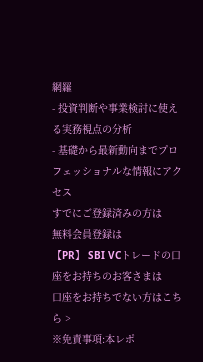網羅
- 投資判断や事業検討に使える実務視点の分析
- 基礎から最新動向までプロフェッショナルな情報にアクセス
すでにご登録済みの方は
無料会員登録は
【PR】 SBI VCトレードの口座をお持ちのお客さまは
口座をお持ちでない方はこちら >
※免責事項:本レポ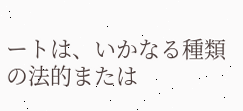ートは、いかなる種類の法的または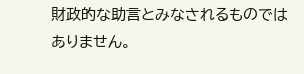財政的な助言とみなされるものではありません。